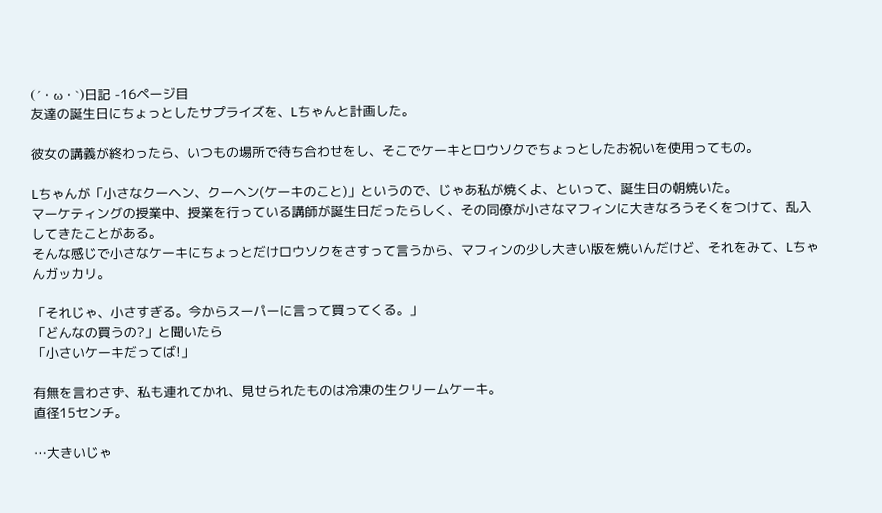(´・ω・`)日記 -16ページ目
友達の誕生日にちょっとしたサプライズを、Lちゃんと計画した。

彼女の講義が終わったら、いつもの場所で待ち合わせをし、そこでケーキとロウソクでちょっとしたお祝いを使用ってもの。

Lちゃんが「小さなクーヘン、クーヘン(ケーキのこと)」というので、じゃあ私が焼くよ、といって、誕生日の朝焼いた。
マーケティングの授業中、授業を行っている講師が誕生日だったらしく、その同僚が小さなマフィンに大きなろうそくをつけて、乱入してきたことがある。
そんな感じで小さなケーキにちょっとだけロウソクをさすって言うから、マフィンの少し大きい版を焼いんだけど、それをみて、Lちゃんガッカリ。

「それじゃ、小さすぎる。今からスーパーに言って買ってくる。」
「どんなの買うの?」と聞いたら
「小さいケーキだってば!」

有無を言わさず、私も連れてかれ、見せられたものは冷凍の生クリームケーキ。
直径15センチ。

…大きいじゃ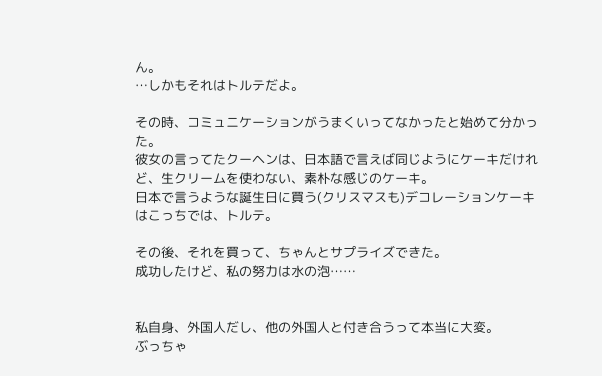ん。
…しかもそれはトルテだよ。

その時、コミュニケーションがうまくいってなかったと始めて分かった。
彼女の言ってたクーヘンは、日本語で言えば同じようにケーキだけれど、生クリームを使わない、素朴な感じのケーキ。
日本で言うような誕生日に買う(クリスマスも)デコレーションケーキはこっちでは、トルテ。

その後、それを買って、ちゃんとサプライズできた。
成功したけど、私の努力は水の泡……


私自身、外国人だし、他の外国人と付き合うって本当に大変。
ぶっちゃ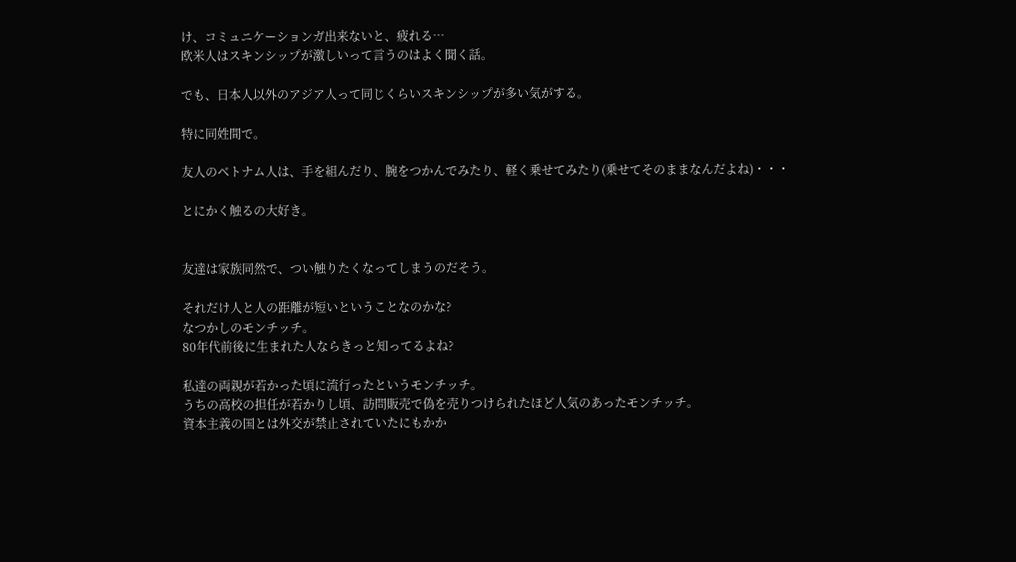け、コミュニケーションガ出来ないと、疲れる…
欧米人はスキンシップが激しいって言うのはよく聞く話。

でも、日本人以外のアジア人って同じくらいスキンシップが多い気がする。

特に同姓間で。

友人のベトナム人は、手を組んだり、腕をつかんでみたり、軽く乗せてみたり(乗せてそのままなんだよね)・・・

とにかく触るの大好き。


友達は家族同然で、つい触りたくなってしまうのだそう。

それだけ人と人の距離が短いということなのかな?
なつかしのモンチッチ。
80年代前後に生まれた人ならきっと知ってるよね?

私達の両親が若かった頃に流行ったというモンチッチ。
うちの高校の担任が若かりし頃、訪問販売で偽を売りつけられたほど人気のあったモンチッチ。
資本主義の国とは外交が禁止されていたにもかか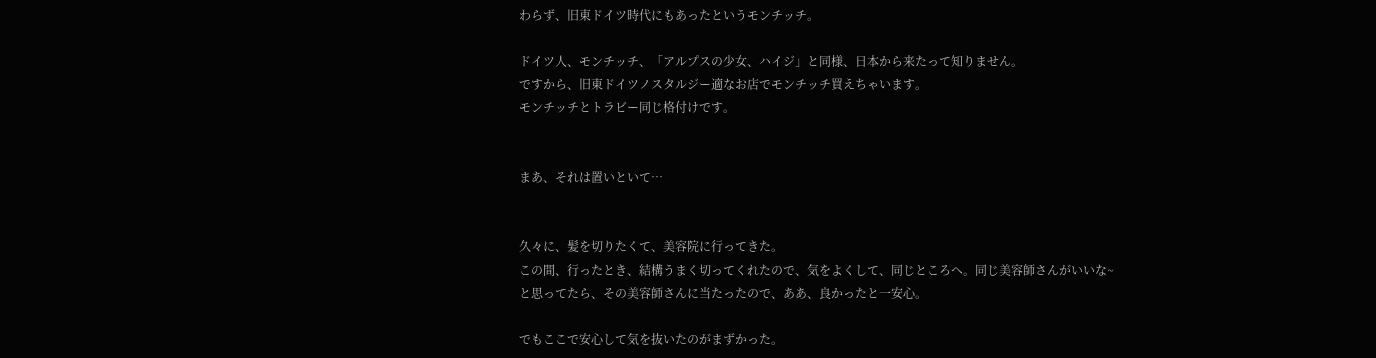わらず、旧東ドイツ時代にもあったというモンチッチ。

ドイツ人、モンチッチ、「アルプスの少女、ハイジ」と同様、日本から来たって知りません。
ですから、旧東ドイツノスタルジー適なお店でモンチッチ買えちゃいます。
モンチッチとトラビー同じ格付けです。


まあ、それは置いといて…


久々に、髪を切りたくて、美容院に行ってきた。
この間、行ったとき、結構うまく切ってくれたので、気をよくして、同じところへ。同じ美容師さんがいいな~と思ってたら、その美容師さんに当たったので、ああ、良かったと一安心。

でもここで安心して気を抜いたのがまずかった。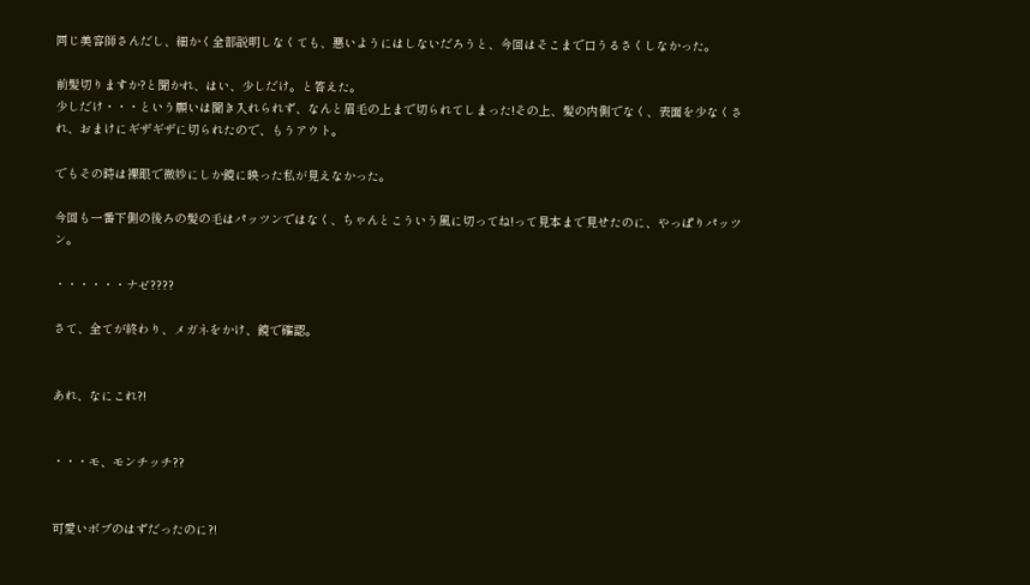同じ美容師さんだし、細かく全部説明しなくても、悪いようにはしないだろうと、今回はそこまで口うるさくしなかった。

前髪切りますか?と聞かれ、はい、少しだけ。と答えた。
少しだけ・・・という願いは聞き入れられず、なんと眉毛の上まで切られてしまった!その上、髪の内側でなく、表面を少なくされ、おまけにギザギザに切られたので、もうアウト。

でもその時は裸眼で微妙にしか鏡に映った私が見えなかった。

今回も一番下側の後ろの髪の毛はパッツンではなく、ちゃんとこういう風に切ってね!って見本まで見せたのに、やっぱりパッツン。

・・・・・・ナゼ????

さて、全てが終わり、メガネをかけ、鏡で確認。


あれ、なにこれ?!


・・・モ、モンチッチ??


可愛いボブのはずだったのに?!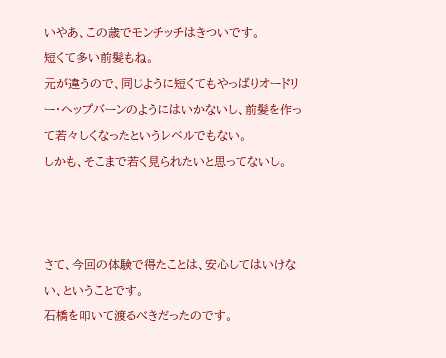いやあ、この歳でモンチッチはきついです。
短くて多い前髪もね。
元が違うので、同じように短くてもやっぱりオードリー・ヘップバーンのようにはいかないし、前髪を作って若々しくなったというレベルでもない。
しかも、そこまで若く見られたいと思ってないし。



さて、今回の体験で得たことは、安心してはいけない、ということです。
石橋を叩いて渡るべきだったのです。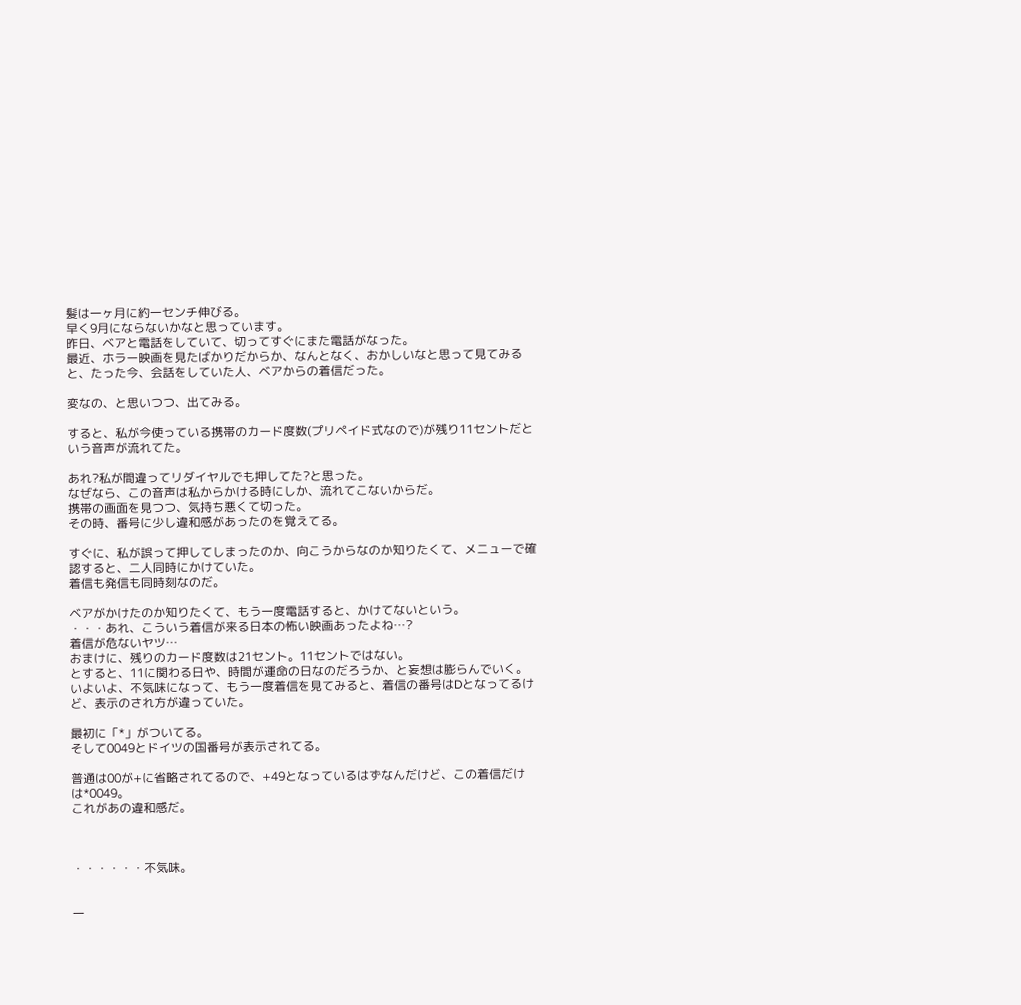髪は一ヶ月に約一センチ伸びる。
早く9月にならないかなと思っています。
昨日、ベアと電話をしていて、切ってすぐにまた電話がなった。
最近、ホラー映画を見たばかりだからか、なんとなく、おかしいなと思って見てみると、たった今、会話をしていた人、ベアからの着信だった。

変なの、と思いつつ、出てみる。

すると、私が今使っている携帯のカード度数(プリペイド式なので)が残り11セントだという音声が流れてた。

あれ?私が間違ってリダイヤルでも押してた?と思った。
なぜなら、この音声は私からかける時にしか、流れてこないからだ。
携帯の画面を見つつ、気持ち悪くて切った。
その時、番号に少し違和感があったのを覚えてる。

すぐに、私が誤って押してしまったのか、向こうからなのか知りたくて、メニューで確認すると、二人同時にかけていた。
着信も発信も同時刻なのだ。

ベアがかけたのか知りたくて、もう一度電話すると、かけてないという。
・・・あれ、こういう着信が来る日本の怖い映画あったよね…?
着信が危ないヤツ…
おまけに、残りのカード度数は21セント。11セントではない。
とすると、11に関わる日や、時間が運命の日なのだろうか、と妄想は膨らんでいく。
いよいよ、不気味になって、もう一度着信を見てみると、着信の番号はDとなってるけど、表示のされ方が違っていた。

最初に「*」がついてる。
そして0049とドイツの国番号が表示されてる。

普通は00が+に省略されてるので、+49となっているはずなんだけど、この着信だけは*0049。
これがあの違和感だ。



・・・・・・不気味。


一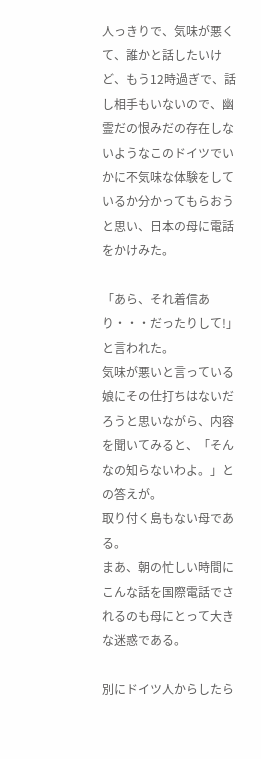人っきりで、気味が悪くて、誰かと話したいけど、もう12時過ぎで、話し相手もいないので、幽霊だの恨みだの存在しないようなこのドイツでいかに不気味な体験をしているか分かってもらおうと思い、日本の母に電話をかけみた。

「あら、それ着信あり・・・だったりして!」
と言われた。
気味が悪いと言っている娘にその仕打ちはないだろうと思いながら、内容を聞いてみると、「そんなの知らないわよ。」との答えが。
取り付く島もない母である。
まあ、朝の忙しい時間にこんな話を国際電話でされるのも母にとって大きな迷惑である。

別にドイツ人からしたら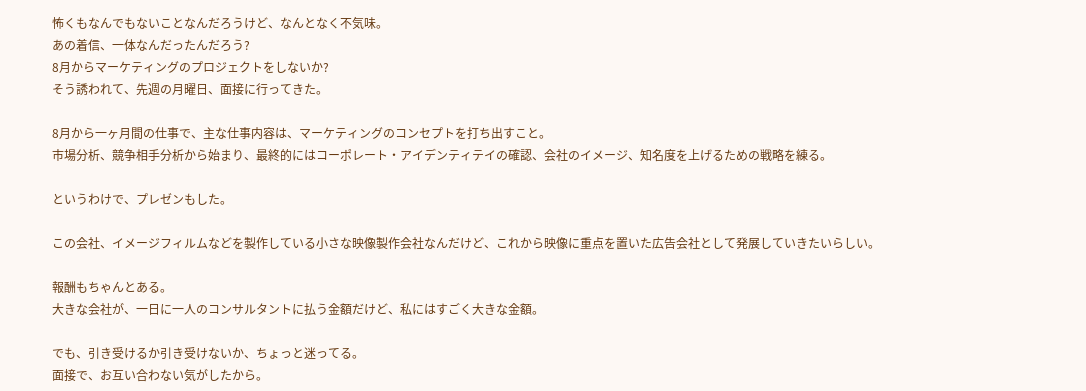怖くもなんでもないことなんだろうけど、なんとなく不気味。
あの着信、一体なんだったんだろう?
8月からマーケティングのプロジェクトをしないか?
そう誘われて、先週の月曜日、面接に行ってきた。

8月から一ヶ月間の仕事で、主な仕事内容は、マーケティングのコンセプトを打ち出すこと。
市場分析、競争相手分析から始まり、最終的にはコーポレート・アイデンティテイの確認、会社のイメージ、知名度を上げるための戦略を練る。

というわけで、プレゼンもした。

この会社、イメージフィルムなどを製作している小さな映像製作会社なんだけど、これから映像に重点を置いた広告会社として発展していきたいらしい。

報酬もちゃんとある。
大きな会社が、一日に一人のコンサルタントに払う金額だけど、私にはすごく大きな金額。

でも、引き受けるか引き受けないか、ちょっと迷ってる。
面接で、お互い合わない気がしたから。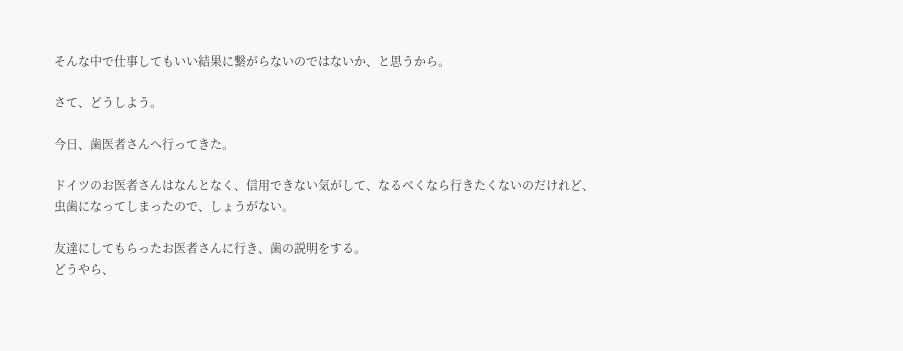そんな中で仕事してもいい結果に繋がらないのではないか、と思うから。

さて、どうしよう。

今日、歯医者さんへ行ってきた。

ドイツのお医者さんはなんとなく、信用できない気がして、なるべくなら行きたくないのだけれど、虫歯になってしまったので、しょうがない。

友達にしてもらったお医者さんに行き、歯の説明をする。
どうやら、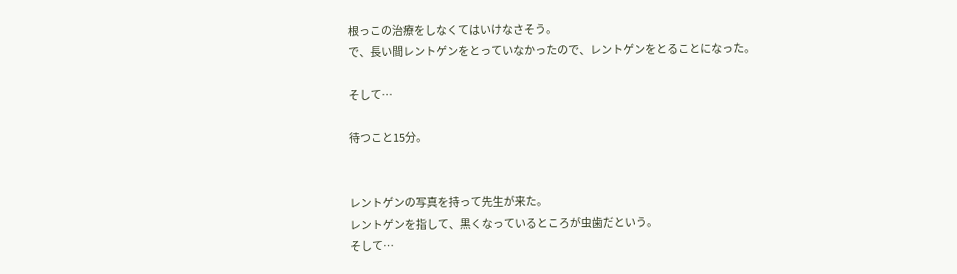根っこの治療をしなくてはいけなさそう。
で、長い間レントゲンをとっていなかったので、レントゲンをとることになった。

そして…

待つこと15分。


レントゲンの写真を持って先生が来た。
レントゲンを指して、黒くなっているところが虫歯だという。
そして…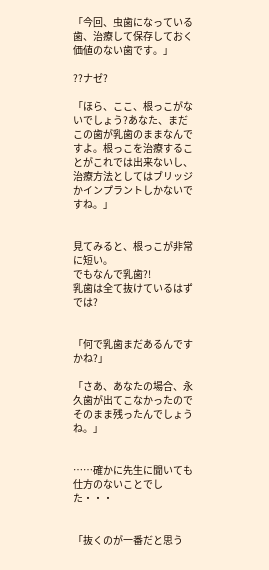「今回、虫歯になっている歯、治療して保存しておく価値のない歯です。」

??ナゼ?

「ほら、ここ、根っこがないでしょう?あなた、まだこの歯が乳歯のままなんですよ。根っこを治療することがこれでは出来ないし、治療方法としてはブリッジかインプラントしかないですね。」


見てみると、根っこが非常に短い。
でもなんで乳歯?!
乳歯は全て抜けているはずでは?


「何で乳歯まだあるんですかね?」

「さあ、あなたの場合、永久歯が出てこなかったのでそのまま残ったんでしょうね。」


……確かに先生に聞いても仕方のないことでした・・・


「抜くのが一番だと思う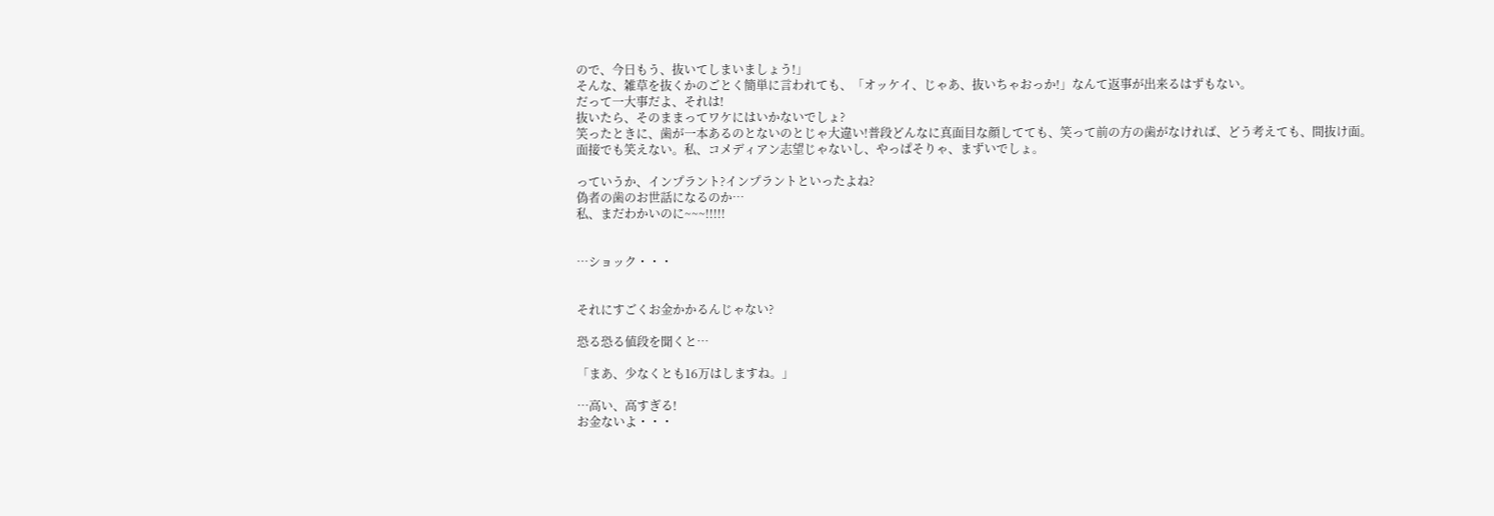ので、今日もう、抜いてしまいましょう!」
そんな、雑草を抜くかのごとく簡単に言われても、「オッケイ、じゃあ、抜いちゃおっか!」なんて返事が出来るはずもない。
だって一大事だよ、それは!
抜いたら、そのままってワケにはいかないでしょ?
笑ったときに、歯が一本あるのとないのとじゃ大違い!普段どんなに真面目な顔してても、笑って前の方の歯がなければ、どう考えても、間抜け面。
面接でも笑えない。私、コメディアン志望じゃないし、やっぱそりゃ、まずいでしょ。

っていうか、インプラント?インプラントといったよね?
偽者の歯のお世話になるのか…
私、まだわかいのに~~~!!!!!


…ショック・・・


それにすごくお金かかるんじゃない?

恐る恐る値段を聞くと…

「まあ、少なくとも16万はしますね。」

…高い、高すぎる!
お金ないよ・・・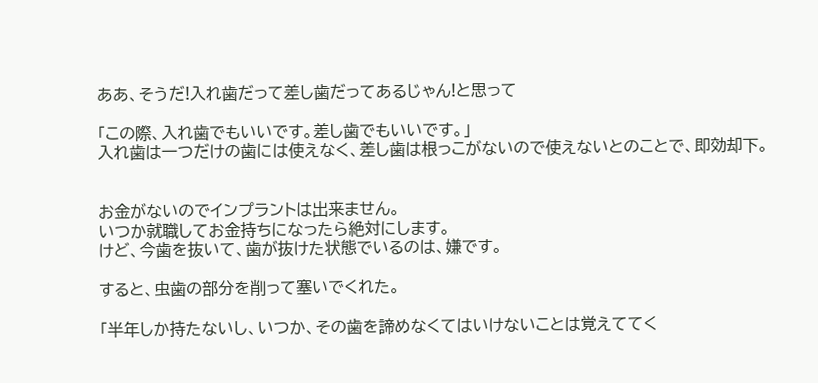ああ、そうだ!入れ歯だって差し歯だってあるじゃん!と思って

「この際、入れ歯でもいいです。差し歯でもいいです。」
入れ歯は一つだけの歯には使えなく、差し歯は根っこがないので使えないとのことで、即効却下。


お金がないのでインプラントは出来ません。
いつか就職してお金持ちになったら絶対にします。
けど、今歯を抜いて、歯が抜けた状態でいるのは、嫌です。

すると、虫歯の部分を削って塞いでくれた。

「半年しか持たないし、いつか、その歯を諦めなくてはいけないことは覚えててく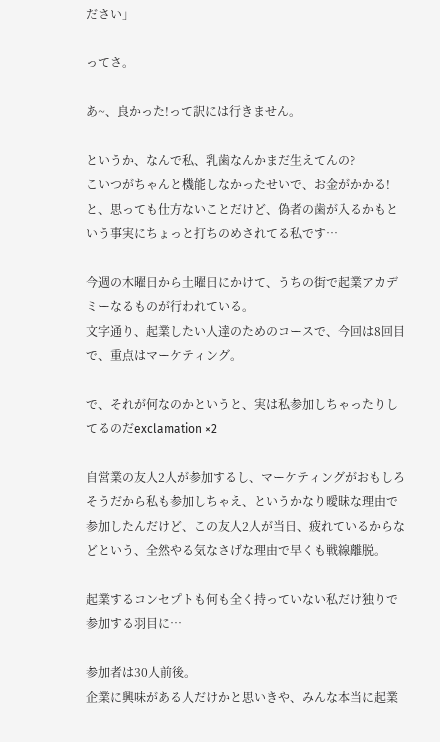ださい」

ってさ。

あ~、良かった!って訳には行きません。

というか、なんで私、乳歯なんかまだ生えてんの?
こいつがちゃんと機能しなかったせいで、お金がかかる!
と、思っても仕方ないことだけど、偽者の歯が入るかもという事実にちょっと打ちのめされてる私です…

今週の木曜日から土曜日にかけて、うちの街で起業アカデミーなるものが行われている。
文字通り、起業したい人達のためのコースで、今回は8回目で、重点はマーケティング。

で、それが何なのかというと、実は私参加しちゃったりしてるのだexclamation ×2

自営業の友人2人が参加するし、マーケティングがおもしろそうだから私も参加しちゃえ、というかなり曖昧な理由で参加したんだけど、この友人2人が当日、疲れているからなどという、全然やる気なさげな理由で早くも戦線離脱。

起業するコンセプトも何も全く持っていない私だけ独りで参加する羽目に…

参加者は30人前後。
企業に興味がある人だけかと思いきや、みんな本当に起業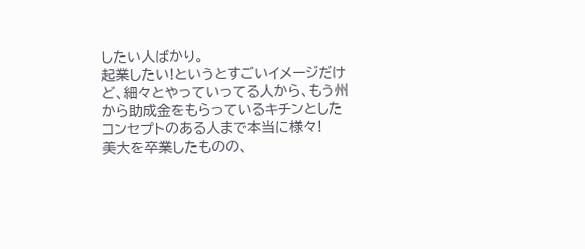したい人ばかり。
起業したい!というとすごいイメージだけど、細々とやっていってる人から、もう州から助成金をもらっているキチンとしたコンセプトのある人まで本当に様々!
美大を卒業したものの、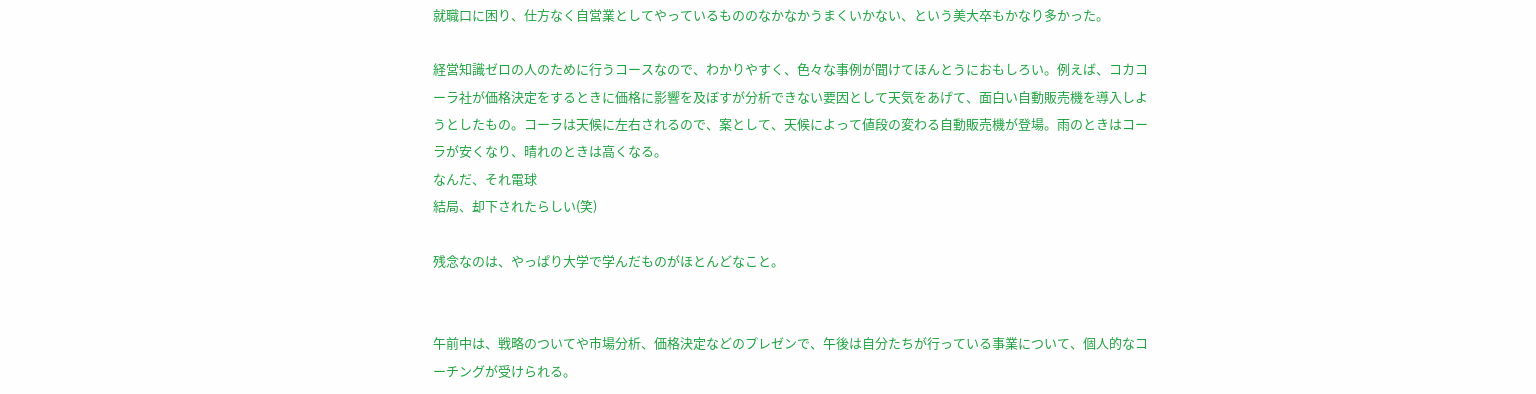就職口に困り、仕方なく自営業としてやっているもののなかなかうまくいかない、という美大卒もかなり多かった。

経営知識ゼロの人のために行うコースなので、わかりやすく、色々な事例が聞けてほんとうにおもしろい。例えば、コカコーラ社が価格決定をするときに価格に影響を及ぼすが分析できない要因として天気をあげて、面白い自動販売機を導入しようとしたもの。コーラは天候に左右されるので、案として、天候によって値段の変わる自動販売機が登場。雨のときはコーラが安くなり、晴れのときは高くなる。
なんだ、それ電球
結局、却下されたらしい(笑)

残念なのは、やっぱり大学で学んだものがほとんどなこと。


午前中は、戦略のついてや市場分析、価格決定などのプレゼンで、午後は自分たちが行っている事業について、個人的なコーチングが受けられる。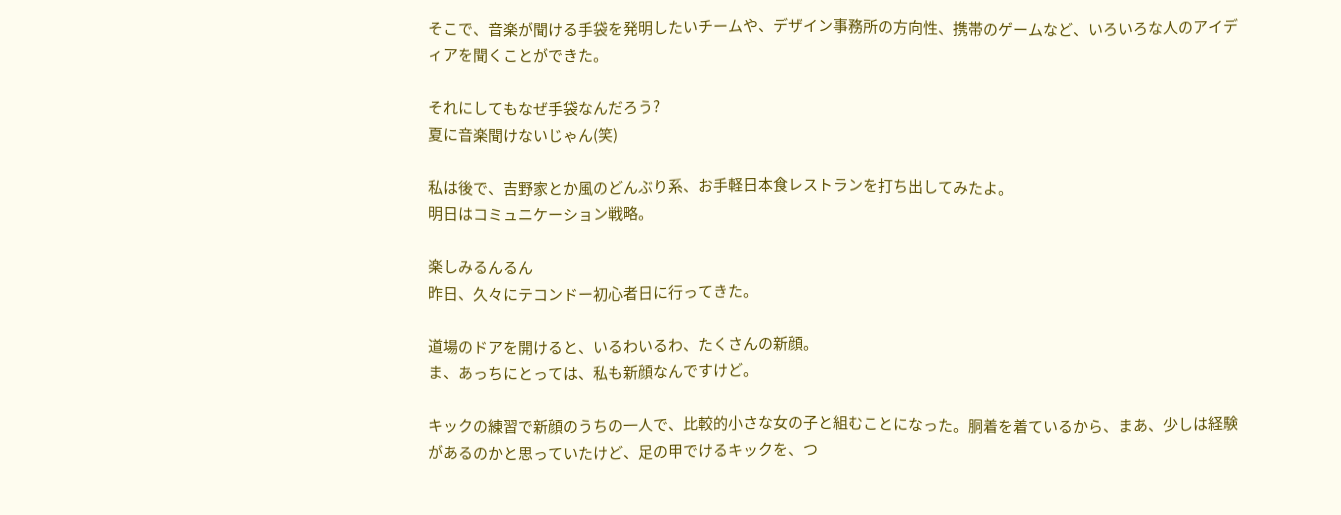そこで、音楽が聞ける手袋を発明したいチームや、デザイン事務所の方向性、携帯のゲームなど、いろいろな人のアイディアを聞くことができた。

それにしてもなぜ手袋なんだろう?
夏に音楽聞けないじゃん(笑)

私は後で、吉野家とか風のどんぶり系、お手軽日本食レストランを打ち出してみたよ。
明日はコミュニケーション戦略。

楽しみるんるん
昨日、久々にテコンドー初心者日に行ってきた。

道場のドアを開けると、いるわいるわ、たくさんの新顔。
ま、あっちにとっては、私も新顔なんですけど。

キックの練習で新顔のうちの一人で、比較的小さな女の子と組むことになった。胴着を着ているから、まあ、少しは経験があるのかと思っていたけど、足の甲でけるキックを、つ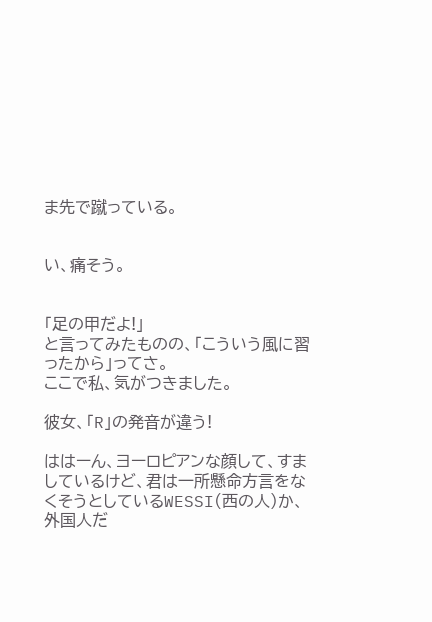ま先で蹴っている。


い、痛そう。


「足の甲だよ!」
と言ってみたものの、「こういう風に習ったから」ってさ。
ここで私、気がつきました。

彼女、「R」の発音が違う!

ははーん、ヨーロピアンな顔して、すましているけど、君は一所懸命方言をなくそうとしているWESSI(西の人)か、外国人だ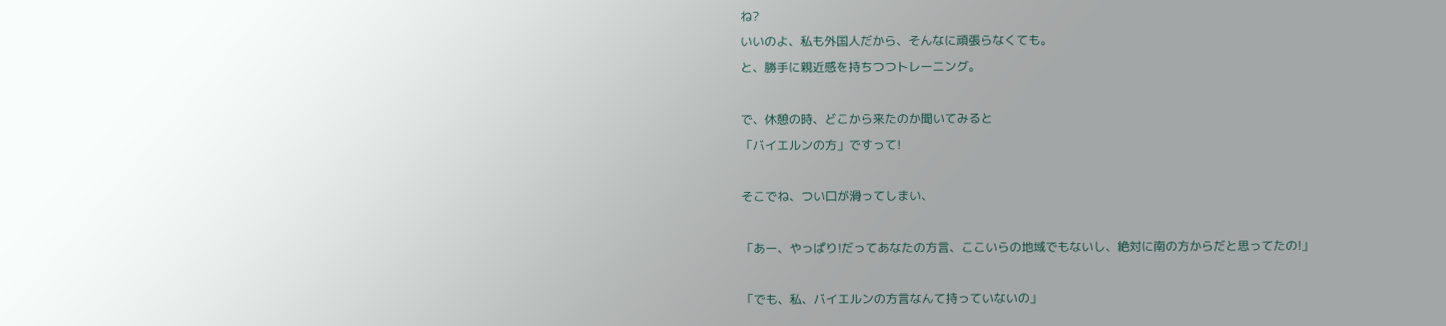ね?
いいのよ、私も外国人だから、そんなに頑張らなくても。
と、勝手に親近感を持ちつつトレーニング。

で、休憩の時、どこから来たのか聞いてみると
「バイエルンの方」ですって!

そこでね、つい口が滑ってしまい、

「あー、やっぱり!だってあなたの方言、ここいらの地域でもないし、絶対に南の方からだと思ってたの!」

「でも、私、バイエルンの方言なんて持っていないの」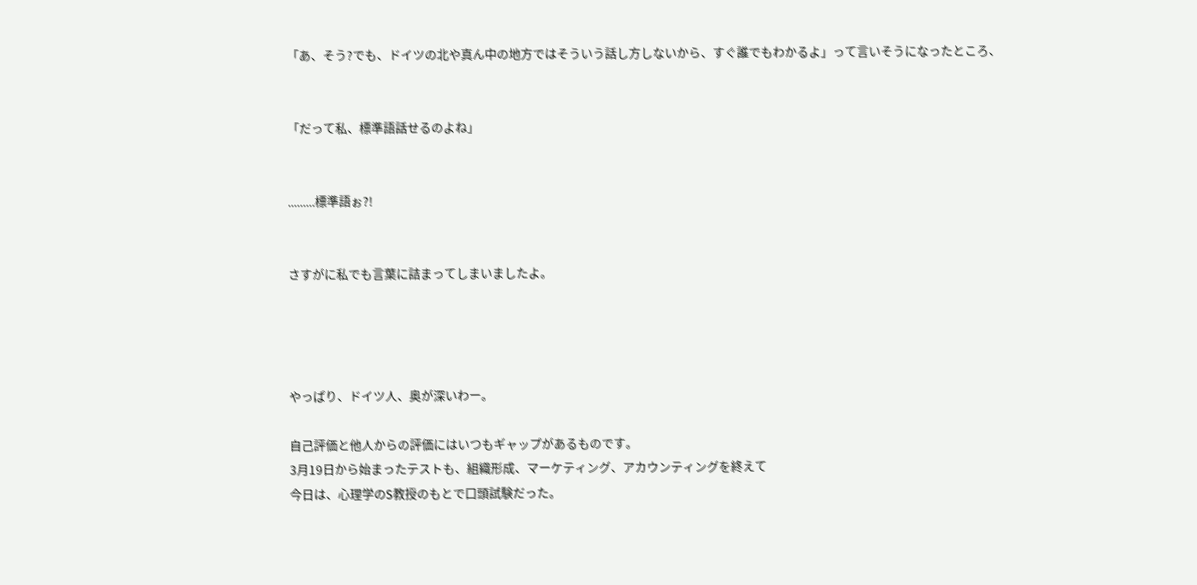「あ、そう?でも、ドイツの北や真ん中の地方ではそういう話し方しないから、すぐ誰でもわかるよ」って言いそうになったところ、


「だって私、標準語話せるのよね」


.........標準語ぉ?!


さすがに私でも言葉に詰まってしまいましたよ。




やっぱり、ドイツ人、奥が深いわー。

自己評価と他人からの評価にはいつもギャップがあるものです。
3月19日から始まったテストも、組織形成、マーケティング、アカウンティングを終えて
今日は、心理学のS教授のもとで口頭試験だった。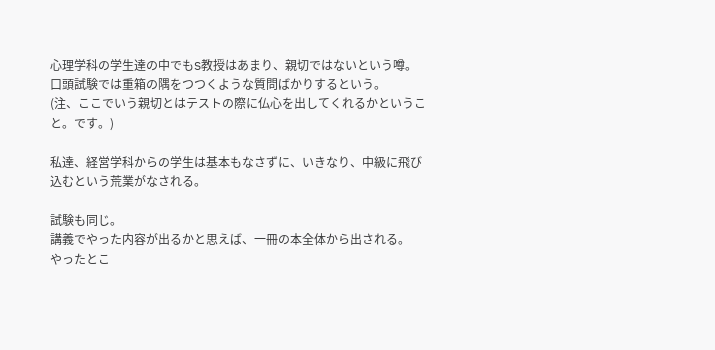心理学科の学生達の中でもS教授はあまり、親切ではないという噂。
口頭試験では重箱の隅をつつくような質問ばかりするという。
(注、ここでいう親切とはテストの際に仏心を出してくれるかということ。です。)

私達、経営学科からの学生は基本もなさずに、いきなり、中級に飛び込むという荒業がなされる。

試験も同じ。
講義でやった内容が出るかと思えば、一冊の本全体から出される。
やったとこ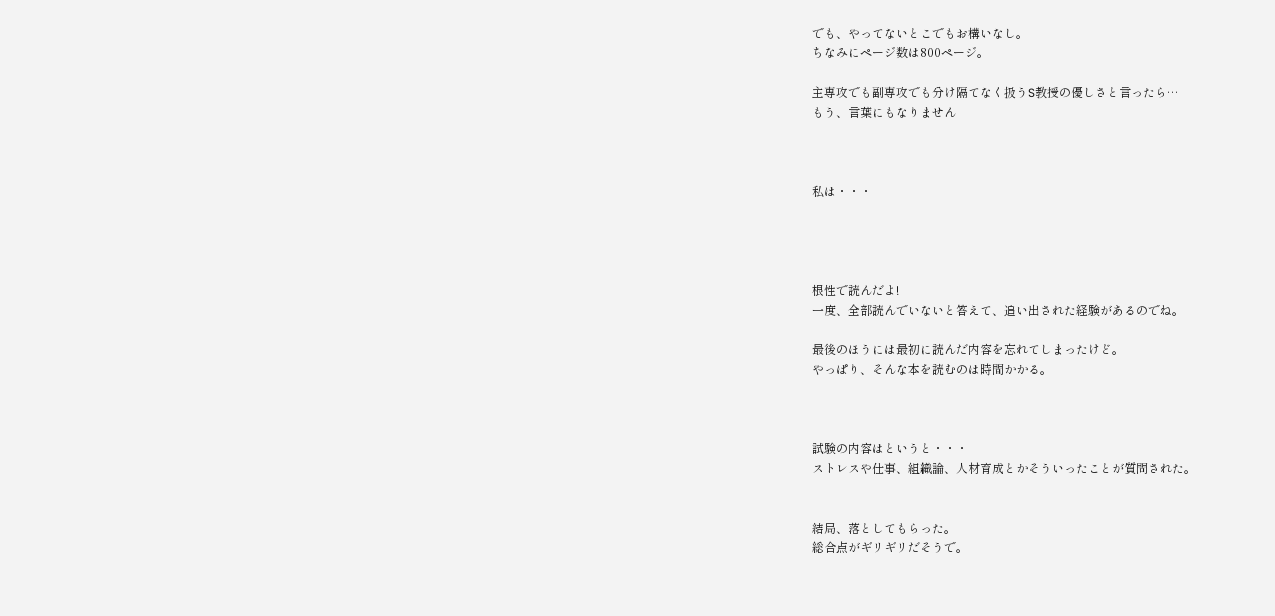でも、やってないとこでもお構いなし。
ちなみにページ数は800ページ。

主専攻でも副専攻でも分け隔てなく扱うS教授の優しさと言ったら…
もう、言葉にもなりません



私は・・・




根性で読んだよ!
一度、全部読んでいないと答えて、追い出された経験があるのでね。

最後のほうには最初に読んだ内容を忘れてしまったけど。
やっぱり、そんな本を読むのは時間かかる。



試験の内容はというと・・・
ストレスや仕事、組織論、人材育成とかそういったことが質問された。


結局、落としてもらった。
総合点がギリギリだそうで。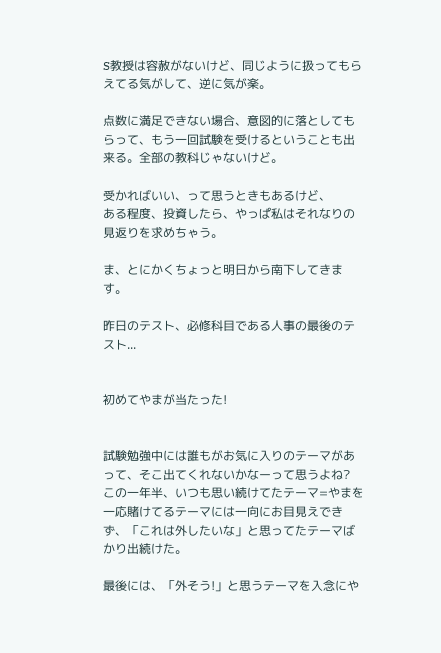S教授は容赦がないけど、同じように扱ってもらえてる気がして、逆に気が楽。

点数に満足できない場合、意図的に落としてもらって、もう一回試験を受けるということも出来る。全部の教科じゃないけど。

受かればいい、って思うときもあるけど、
ある程度、投資したら、やっぱ私はそれなりの見返りを求めちゃう。

ま、とにかくちょっと明日から南下してきます。

昨日のテスト、必修科目である人事の最後のテスト...


初めてやまが当たった!


試験勉強中には誰もがお気に入りのテーマがあって、そこ出てくれないかなーって思うよね?
この一年半、いつも思い続けてたテーマ=やまを一応賭けてるテーマには一向にお目見えできず、「これは外したいな」と思ってたテーマばかり出続けた。

最後には、「外そう!」と思うテーマを入念にや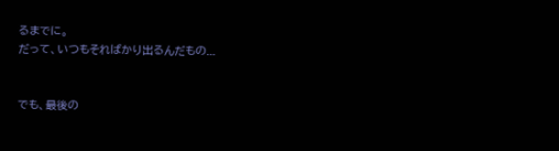るまでに。
だって、いつもそればかり出るんだもの...


でも、最後の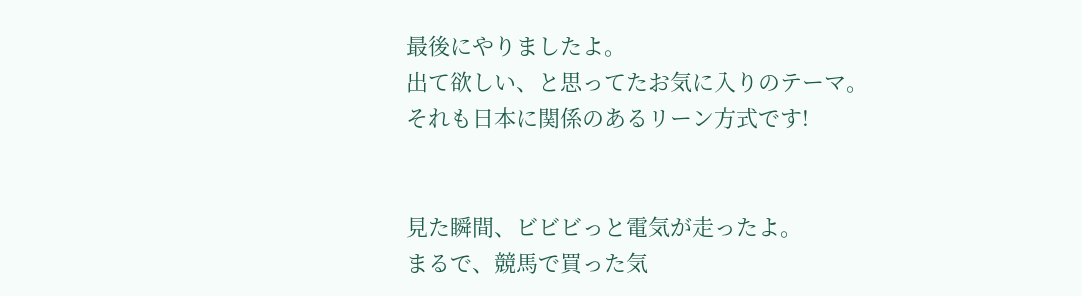最後にやりましたよ。
出て欲しい、と思ってたお気に入りのテーマ。
それも日本に関係のあるリーン方式です!


見た瞬間、ビビビっと電気が走ったよ。
まるで、競馬で買った気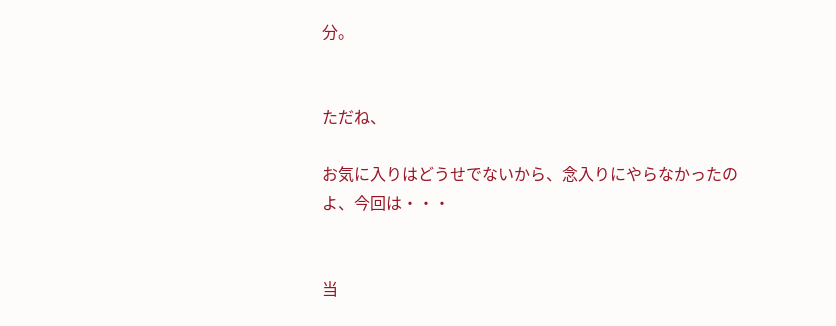分。


ただね、

お気に入りはどうせでないから、念入りにやらなかったのよ、今回は・・・


当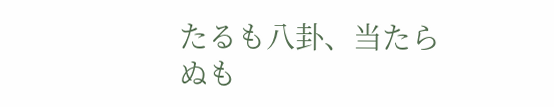たるも八卦、当たらぬも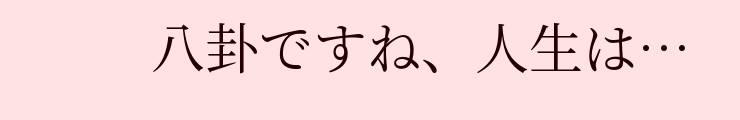八卦ですね、人生は…